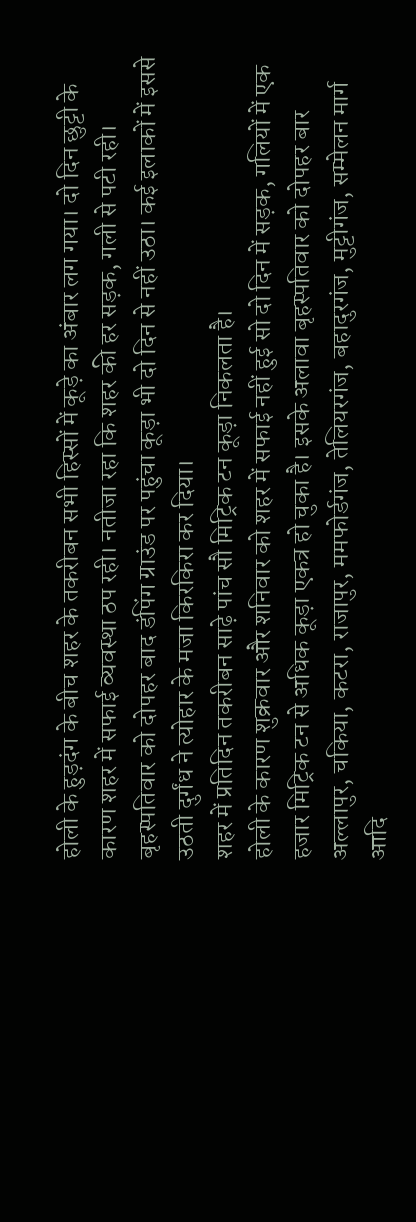होली के हुड़दंग के बीच शहर के तकरीबन सभी हिस्सों में कूड़े का अंबार लग गया। दो दिन छुट्टी के कारण शहर में सफाई व्यवस्था ठप रही। नतीजा रहा कि शहर की हर सड़क, गली से पटी रही। बृहस्पतिवार को दोपहर बाद डंपिंग ग्राउंड पर पहुंचा कूड़ा भी दो दिन से नहीं उठा। कई इलाकों में इससे उठती दुर्गंध ने त्योहार के मजा किरकिरा कर दिया।
शहर में प्रतिदिन तकरीबन साढ़े पांच सौ मिट्रिक टन कूड़ा निकलता है।
होली के कारण शुक्रवार और शनिवार को शहर में सफाई नहीं हुई सो दो दिन में सड़क, गलियों में एक हजार मिट्रिक टन से अधिक कूड़ा एकत्र हो चुका है। इसके अलावा बृहस्पतिवार को दोपहर बार अल्लापुर, चकिया, कटरा, राजापुर, ममफोर्डगंज, तेलियरगंज, बहादुरगंज, मुट्टीगंज, सम्मेलन मार्ग आदि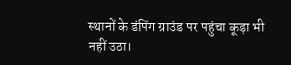स्थानों के डंपिंग ग्राउंड पर पहुंचा कूड़ा भी नहीं उठा।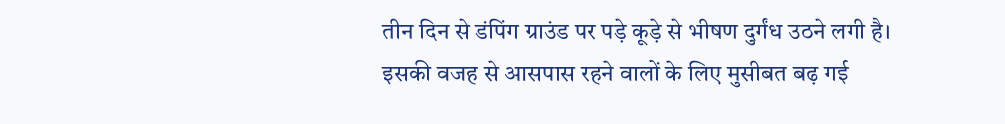तीन दिन से डंपिंग ग्राउंड पर पड़े कूड़े से भीषण दुर्गंध उठने लगी है। इसकी वजह से आसपास रहने वालों के लिए मुसीबत बढ़ गई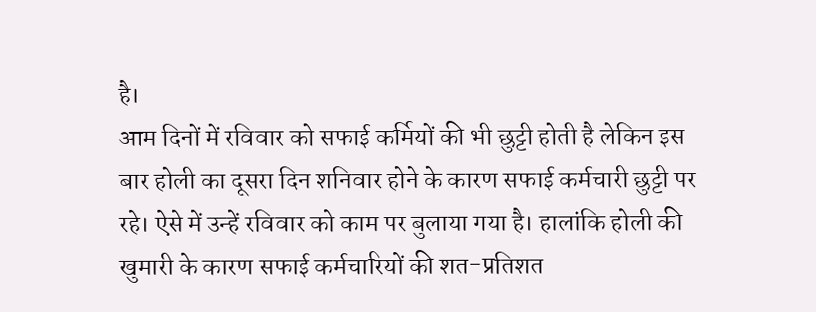है।
आम दिनों में रविवार को सफाई कर्मियों की भी छुट्टी होती है लेकिन इस बार होली का दूसरा दिन शनिवार होने के कारण सफाई कर्मचारी छुट्टी पर रहे। ऐसे में उन्हें रविवार को काम पर बुलाया गया है। हालांकि होली की खुमारी के कारण सफाई कर्मचारियों की शत-प्रतिशत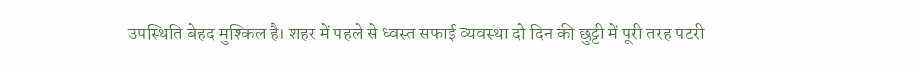उपस्थिति बेहद मुश्किल है। शहर में पहले से ध्वस्त सफाई व्यवस्था दो दिन की छुट्टी में पूरी तरह पटरी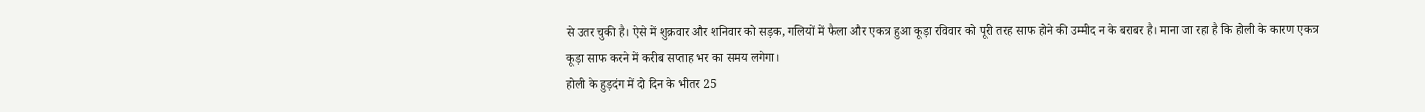से उतर चुकी है। ऐसे में शुक्रवार और शनिवार को सड़क, गलियों में फैला और एकत्र हुआ कूड़ा रविवार को पूरी तरह साफ होने की उम्मीद न के बराबर है। माना जा रहा है कि होली के कारण एकत्र कूड़ा साफ करने में करीब सप्ताह भर का समय लगेगा।
होली के हुड़दंग में दो दिन के भीतर 25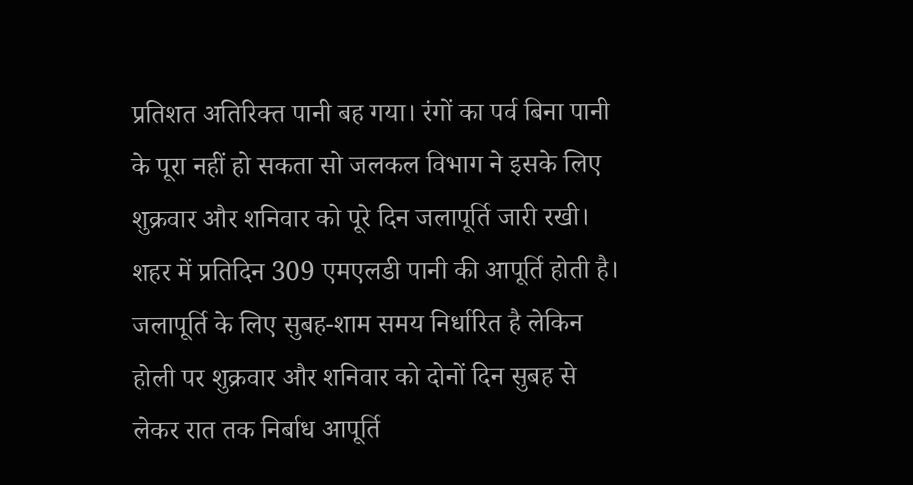प्रतिशत अतिरिक्त पानी बह गया। रंगों का पर्व बिना पानी के पूरा नहीं हो सकता सो जलकल विभाग ने इसके लिए शुक्रवार और शनिवार को पूरे दिन जलापूर्ति जारी रखी। शहर में प्रतिदिन 309 एमएलडी पानी की आपूर्ति होती है। जलापूर्ति के लिए सुबह-शाम समय निर्धारित है लेकिन होली पर शुक्रवार और शनिवार को दोनों दिन सुबह से लेकर रात तक निर्बाध आपूर्ति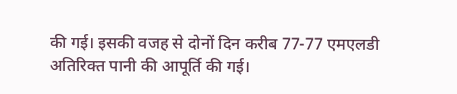की गई। इसकी वजह से दोनों दिन करीब 77-77 एमएलडी अतिरिक्त पानी की आपूर्ति की गई।